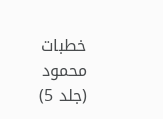خطبات محمود (جلد 5)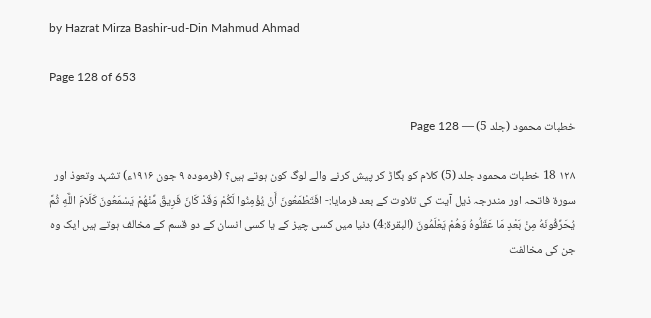by Hazrat Mirza Bashir-ud-Din Mahmud Ahmad

Page 128 of 653

خطبات محمود (جلد 5) — Page 128

۱۲۸ 18 خطبات محمود جلد (5) کلام کو بگاڑ کر پیش کرنے والے لوگ کون ہوتے ہیں؟ (فرموده ۹ جون ۱۹۱۶ء) تشہد وتعوذ اور سورۃ فاتحہ اور مندرجہ ذیل آیت کی تلاوت کے بعد فرمایا:- افَتَطْمَعُونَ أَنْ يُؤْمِنُوا لَكُمْ وَقَدْ كَانَ فَرِيقٌ مِّنْهُمْ يَسْمَعُونَ كَلَامَ اللَّهِ ثُمَّ يُحَرِّفُونَهُ مِنْ بَعْدِ مَا عَقَلُوهُ وَهُمْ يَعْلَمُونَ (البقرة:4) دنیا میں کسی چیز کے یا کسی انسان کے دو قسم کے مخالف ہوتے ہیں ایک وہ جن کی مخالفت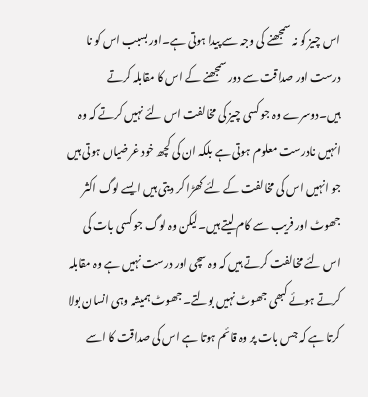اس چیز کو نہ سمجھنے کی وجہ سے پیدا ہوتی ہے۔اور بسبب اس کو نا درست اور صداقت سے دور سمجھنے کے اس کا مقابلہ کرتے ہیں۔دوسرے وہ جو کسی چیز کی مخالفت اس لئے نہیں کرتے کہ وہ انہیں نادرست معلوم ہوتی ہے بلکہ ان کی کچھ خود غرضیاں ہوتی ہیں جو انہیں اس کی مخالفت کے لئے کھڑا کر دیتی ہیں ایسے لوگ اکثر جھوٹ اور فریب سے کام لیتے ہیں۔لیکن وہ لوگ جو کسی بات کی اس لئے مخالفت کرتے ہیں کہ وہ سچی اور درست نہیں ہے وہ مقابلہ کرتے ہوئے کبھی جھوٹ نہیں بولتے۔جھوٹ ہمیشہ وہی انسان بولا کرتا ہے کہ جس بات پر وہ قائم ہوتا ہے اس کی صداقت کا اسے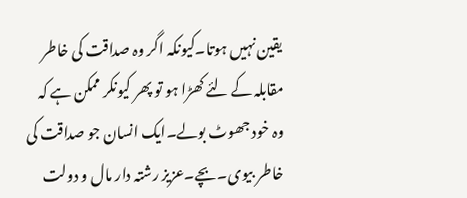یقین نہیں ہوتا۔کیونکہ اگر وہ صداقت کی خاطر مقابلہ کے لئے کھڑا ہو تو پھر کیونکر ممکن ہے کہ وہ خود جھوٹ بولے۔ایک انسان جو صداقت کی خاطر بیوی۔بچے۔عزیز رشتہ دار مال و دولت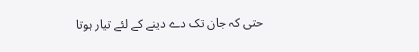حتی کہ جان تک دے دینے کے لئے تیار ہوتا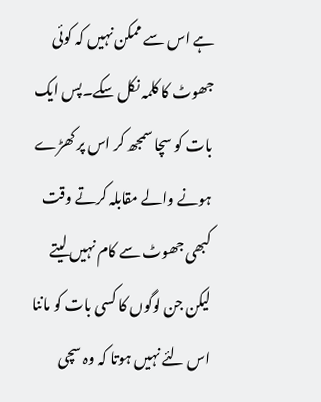ہے اس سے ممکن نہیں کہ کوئی جھوٹ کا کلمہ نکل سکے۔پس ایک بات کو سچا سمجھ کر اس پر کھڑے ہونے والے مقابلہ کرتے وقت کبھی جھوٹ سے کام نہیں لیتے لیکن جن لوگوں کا کسی بات کو ماننا اس لئے نہیں ہوتا کہ وہ سچی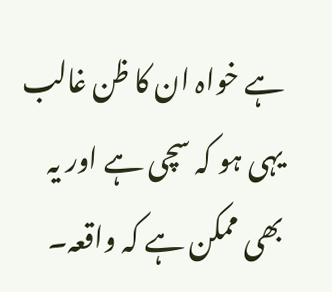ہے خواہ ان کا ظن غالب یہی ہو کہ سچی ہے اور یہ بھی ممکن ہے کہ واقعہ۔